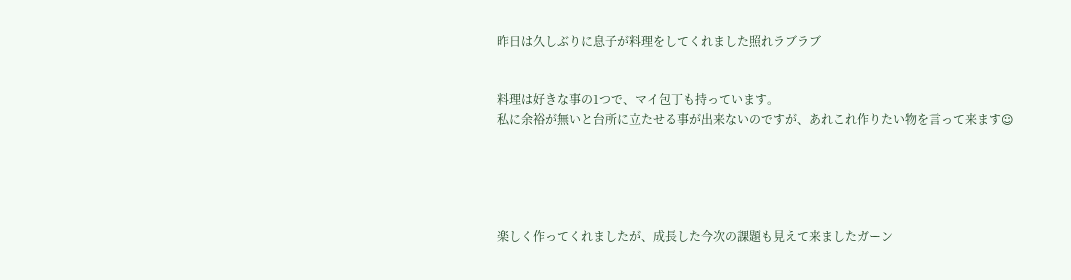昨日は久しぶりに息子が料理をしてくれました照れラブラブ


料理は好きな事の1つで、マイ包丁も持っています。
私に余裕が無いと台所に立たせる事が出来ないのですが、あれこれ作りたい物を言って来ます☺





楽しく作ってくれましたが、成長した今次の課題も見えて来ましたガーン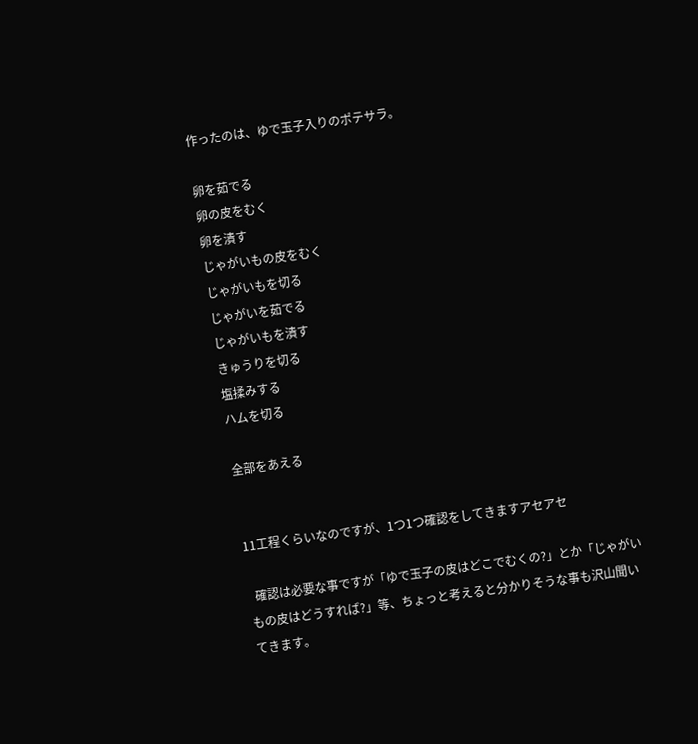作ったのは、ゆで玉子入りのポテサラ。

卵を茹でる
卵の皮をむく
卵を潰す
じゃがいもの皮をむく
じゃがいもを切る
じゃがいを茹でる
じゃがいもを潰す
きゅうりを切る
塩揉みする
ハムを切る

全部をあえる


11工程くらいなのですが、1つ1つ確認をしてきますアセアセ

  確認は必要な事ですが「ゆで玉子の皮はどこでむくの?」とか「じゃがいもの皮はどうすれば?」等、ちょっと考えると分かりそうな事も沢山聞いてきます。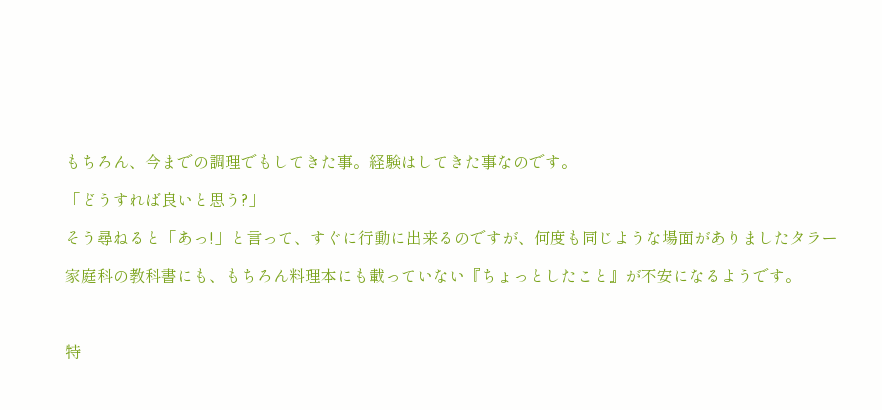もちろん、今までの調理でもしてきた事。経験はしてきた事なのです。

「どうすれば良いと思う?」

そう尋ねると「あっ!」と言って、すぐに行動に出来るのですが、何度も同じような場面がありましたタラー

家庭科の教科書にも、もちろん料理本にも載っていない『ちょっとしたこと』が不安になるようです。



特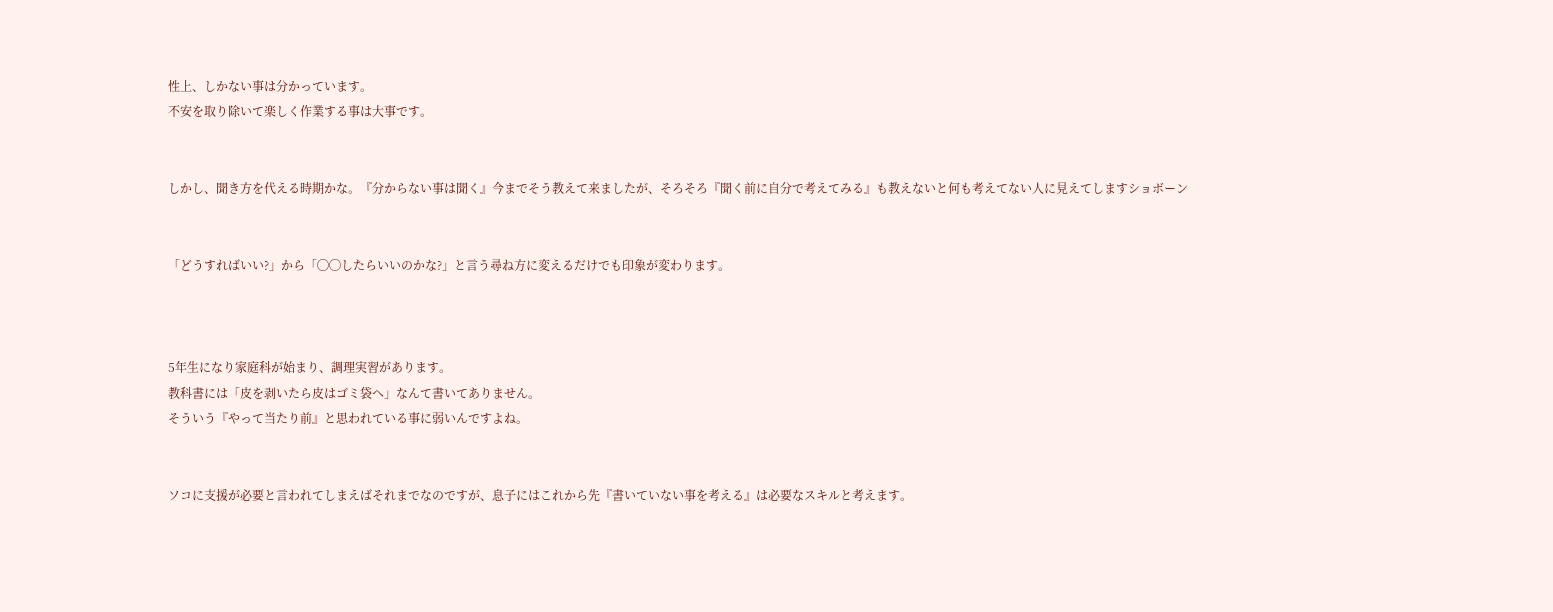性上、しかない事は分かっています。
不安を取り除いて楽しく作業する事は大事です。


しかし、聞き方を代える時期かな。『分からない事は聞く』今までそう教えて来ましたが、そろそろ『聞く前に自分で考えてみる』も教えないと何も考えてない人に見えてしますショボーン


「どうすればいい?」から「◯◯したらいいのかな?」と言う尋ね方に変えるだけでも印象が変わります。



5年生になり家庭科が始まり、調理実習があります。
教科書には「皮を剥いたら皮はゴミ袋へ」なんて書いてありません。
そういう『やって当たり前』と思われている事に弱いんですよね。


ソコに支援が必要と言われてしまえばそれまでなのですが、息子にはこれから先『書いていない事を考える』は必要なスキルと考えます。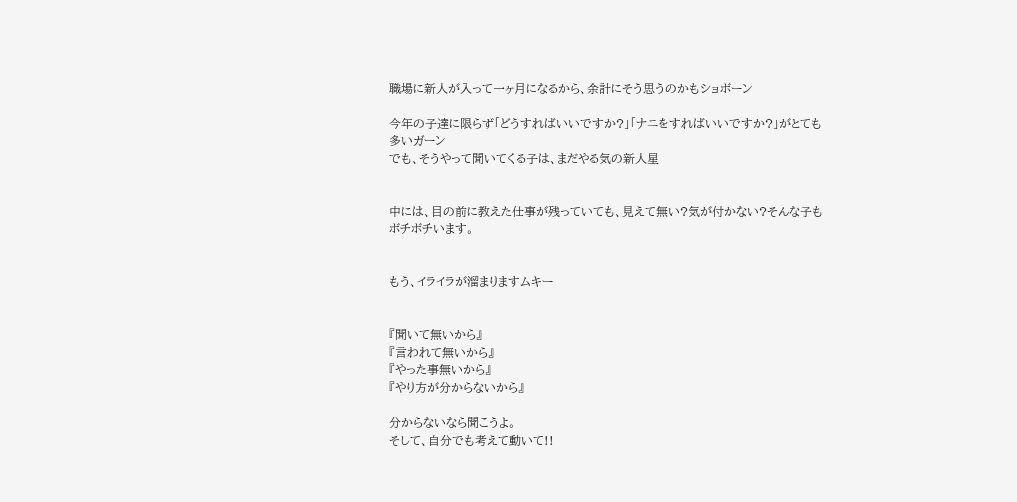職場に新人が入って一ヶ月になるから、余計にそう思うのかもショボーン

今年の子達に限らず「どうすればいいですか?」「ナニをすればいいですか?」がとても多いガーン
でも、そうやって聞いてくる子は、まだやる気の新人星


中には、目の前に教えた仕事が残っていても、見えて無い?気が付かない?そんな子もボチボチいます。


もう、イライラが溜まりますムキー


『聞いて無いから』
『言われて無いから』
『やった事無いから』
『やり方が分からないから』

分からないなら聞こうよ。
そして、自分でも考えて動いて!!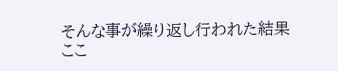そんな事が繰り返し行われた結果
ここ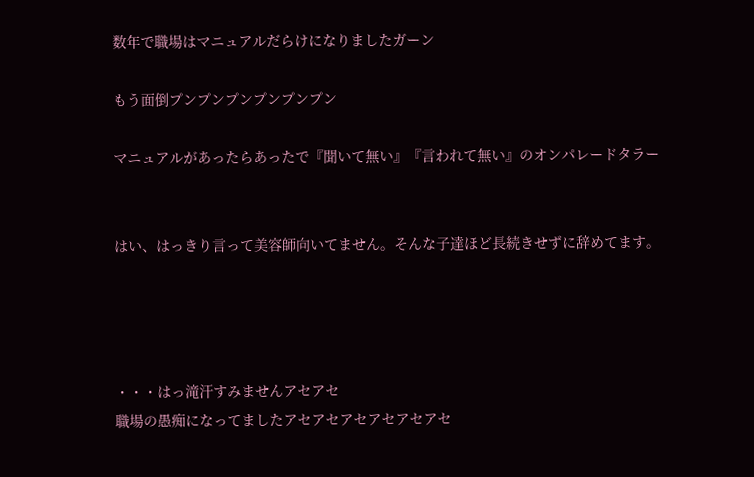数年で職場はマニュアルだらけになりましたガーン

もう面倒プンプンプンプンプンプン

マニュアルがあったらあったで『聞いて無い』『言われて無い』のオンパレードタラー


はい、はっきり言って美容師向いてません。そんな子達ほど長続きせずに辞めてます。




・・・はっ滝汗すみませんアセアセ
職場の愚痴になってましたアセアセアセアセアセアセ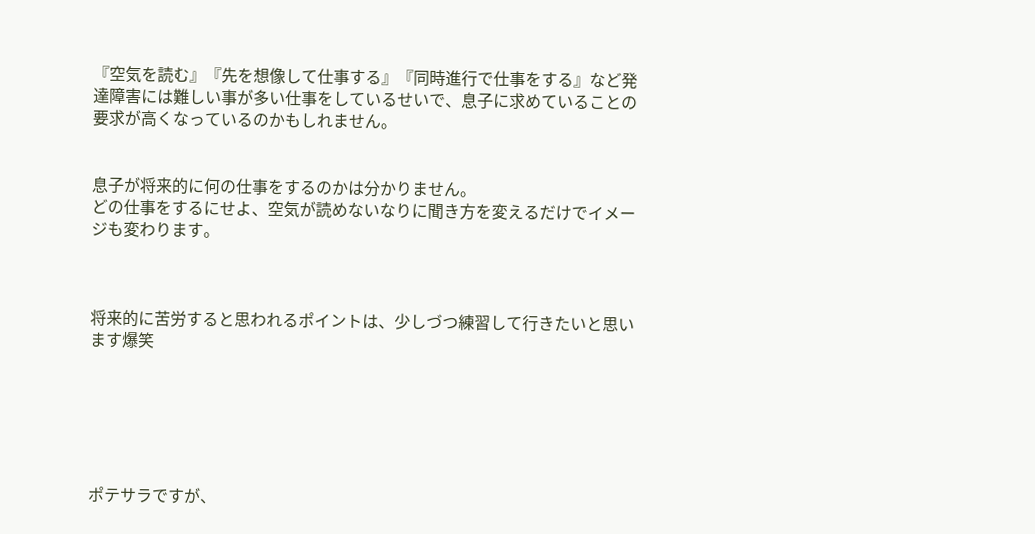『空気を読む』『先を想像して仕事する』『同時進行で仕事をする』など発達障害には難しい事が多い仕事をしているせいで、息子に求めていることの要求が高くなっているのかもしれません。


息子が将来的に何の仕事をするのかは分かりません。
どの仕事をするにせよ、空気が読めないなりに聞き方を変えるだけでイメージも変わります。



将来的に苦労すると思われるポイントは、少しづつ練習して行きたいと思います爆笑






ポテサラですが、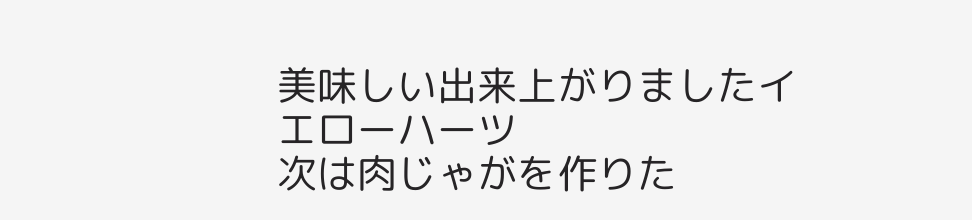美味しい出来上がりましたイエローハーツ
次は肉じゃがを作りた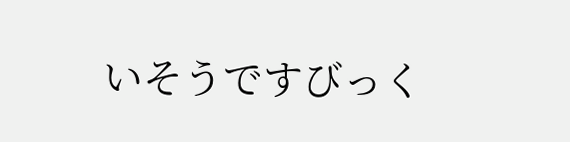いそうですびっく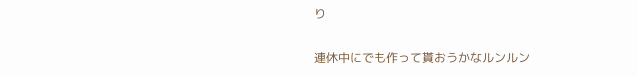り

連休中にでも作って貰おうかなルンルン